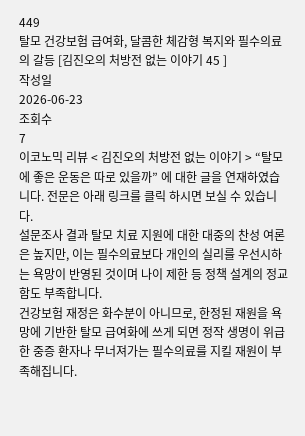449
탈모 건강보험 급여화, 달콤한 체감형 복지와 필수의료의 갈등 [김진오의 처방전 없는 이야기 45 ]
작성일
2026-06-23
조회수
7
이코노믹 리뷰 < 김진오의 처방전 없는 이야기 > “탈모에 좋은 운동은 따로 있을까” 에 대한 글을 연재하였습니다. 전문은 아래 링크를 클릭 하시면 보실 수 있습니다.
설문조사 결과 탈모 치료 지원에 대한 대중의 찬성 여론은 높지만, 이는 필수의료보다 개인의 실리를 우선시하는 욕망이 반영된 것이며 나이 제한 등 정책 설계의 정교함도 부족합니다.
건강보험 재정은 화수분이 아니므로, 한정된 재원을 욕망에 기반한 탈모 급여화에 쓰게 되면 정작 생명이 위급한 중증 환자나 무너져가는 필수의료를 지킬 재원이 부족해집니다.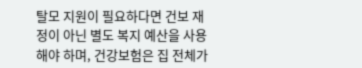탈모 지원이 필요하다면 건보 재정이 아닌 별도 복지 예산을 사용해야 하며, 건강보험은 집 전체가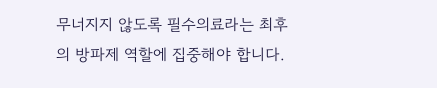무너지지 않도록 필수의료라는 최후의 방파제 역할에 집중해야 합니다.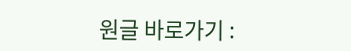원글 바로가기 :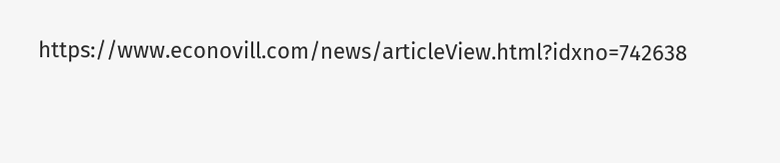https://www.econovill.com/news/articleView.html?idxno=742638